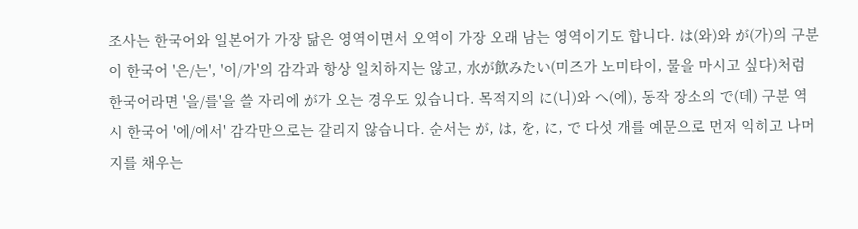조사는 한국어와 일본어가 가장 닮은 영역이면서 오역이 가장 오래 남는 영역이기도 합니다. は(와)와 が(가)의 구분이 한국어 '은/는', '이/가'의 감각과 항상 일치하지는 않고, 水が飲みたい(미즈가 노미타이, 물을 마시고 싶다)처럼 한국어라면 '을/를'을 쓸 자리에 が가 오는 경우도 있습니다. 목적지의 に(니)와 へ(에), 동작 장소의 で(데) 구분 역시 한국어 '에/에서' 감각만으로는 갈리지 않습니다. 순서는 が, は, を, に, で 다섯 개를 예문으로 먼저 익히고 나머지를 채우는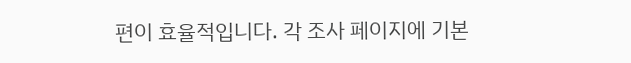편이 효율적입니다. 각 조사 페이지에 기본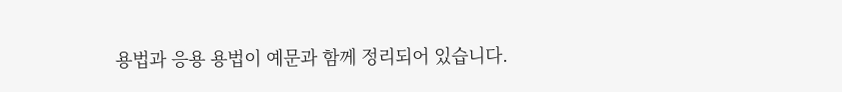용법과 응용 용법이 예문과 함께 정리되어 있습니다.